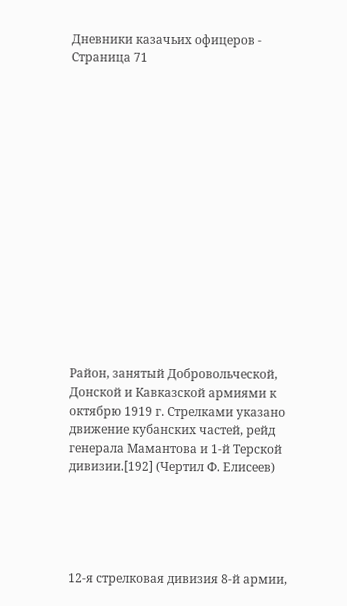Дневники казачьих офицеров - Страница 71
















Район, занятый Добровольческой, Донской и Кавказской армиями к октябрю 1919 г. Стрелками указано движение кубанских частей, рейд генерала Мамантова и 1-й Терской дивизии.[192] (Чертил Ф. Елисеев)





12-я стрелковая дивизия 8-й армии,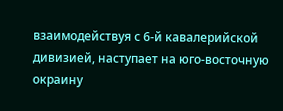взаимодействуя с 6-й кавалерийской дивизией, наступает на юго-восточную окраину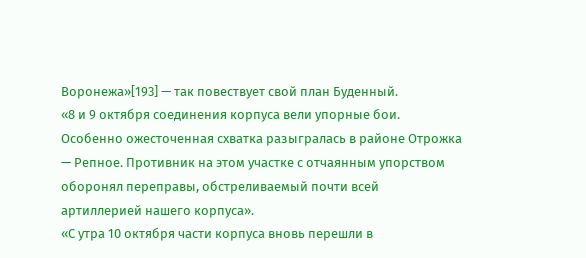Воронежа»[193] — так повествует свой план Буденный.
«8 и 9 октября соединения корпуса вели упорные бои. Особенно ожесточенная схватка разыгралась в районе Отрожка — Репное. Противник на этом участке с отчаянным упорством оборонял переправы, обстреливаемый почти всей артиллерией нашего корпуса».
«С утра 10 октября части корпуса вновь перешли в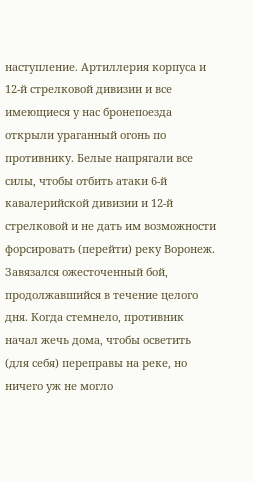наступление. Артиллерия корпуса и 12-й стрелковой дивизии и все имеющиеся у нас бронепоезда открыли ураганный огонь по противнику. Белые напрягали все силы, чтобы отбить атаки 6-й кавалерийской дивизии и 12-й стрелковой и не дать им возможности форсировать (перейти) реку Воронеж. Завязался ожесточенный бой, продолжавшийся в течение целого дня. Когда стемнело, противник начал жечь дома, чтобы осветить (для себя) переправы на реке, но ничего уж не могло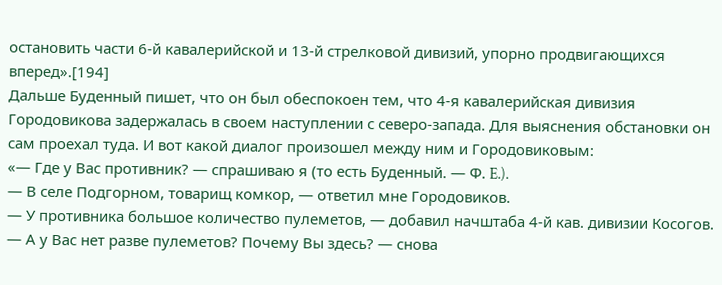остановить части 6-й кавалерийской и 13-й стрелковой дивизий, упорно продвигающихся вперед».[194]
Дальше Буденный пишет, что он был обеспокоен тем, что 4-я кавалерийская дивизия Городовикова задержалась в своем наступлении с северо-запада. Для выяснения обстановки он сам проехал туда. И вот какой диалог произошел между ним и Городовиковым:
«— Где у Вас противник? — спрашиваю я (то есть Буденный. — Ф. E.).
— В селе Подгорном, товарищ комкор, — ответил мне Городовиков.
— У противника большое количество пулеметов, — добавил начштаба 4-й кав. дивизии Косогов.
— А у Вас нет разве пулеметов? Почему Вы здесь? — снова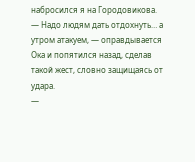набросился я на Городовикова.
— Надо людям дать отдохнуть… а утром атакуем, — оправдывается Ока и попятился назад, сделав такой жест, словно защищаясь от удара.
—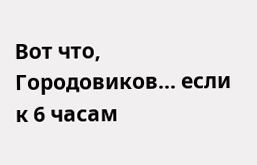Вот что, Городовиков… если к 6 часам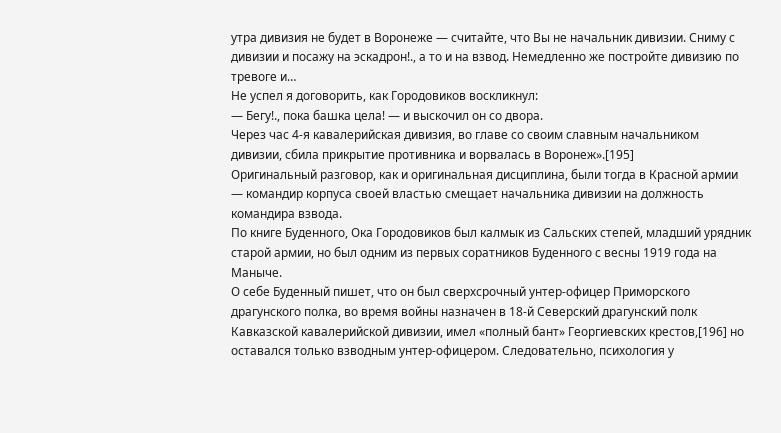утра дивизия не будет в Воронеже — считайте, что Вы не начальник дивизии. Сниму с дивизии и посажу на эскадрон!., а то и на взвод. Немедленно же постройте дивизию по тревоге и…
Не успел я договорить, как Городовиков воскликнул:
— Бегу!., пока башка цела! — и выскочил он со двора.
Через час 4-я кавалерийская дивизия, во главе со своим славным начальником дивизии, сбила прикрытие противника и ворвалась в Воронеж».[195]
Оригинальный разговор, как и оригинальная дисциплина, были тогда в Красной армии — командир корпуса своей властью смещает начальника дивизии на должность командира взвода.
По книге Буденного, Ока Городовиков был калмык из Сальских степей, младший урядник старой армии, но был одним из первых соратников Буденного с весны 1919 года на Маныче.
О себе Буденный пишет, что он был сверхсрочный унтер-офицер Приморского драгунского полка, во время войны назначен в 18-й Северский драгунский полк Кавказской кавалерийской дивизии, имел «полный бант» Георгиевских крестов,[196] но оставался только взводным унтер-офицером. Следовательно, психология у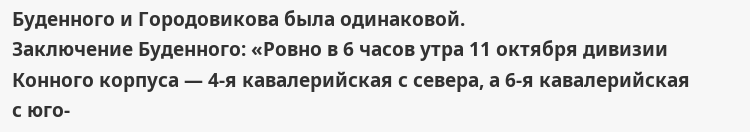Буденного и Городовикова была одинаковой.
Заключение Буденного: «Ровно в 6 часов утра 11 октября дивизии Конного корпуса — 4-я кавалерийская с севера, а 6-я кавалерийская с юго-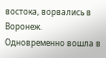востока, ворвались в Воронеж. Одновременно вошла в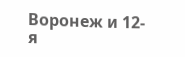Воронеж и 12-я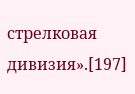стрелковая дивизия».[197]